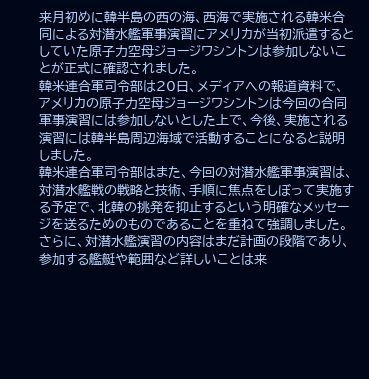来月初めに韓半島の西の海、西海で実施される韓米合同による対潜水艦軍事演習にアメリカが当初派遣するとしていた原子力空母ジョージワシントンは参加しないことが正式に確認されました。
韓米連合軍司令部は20日、メディアへの報道資料で、アメリカの原子力空母ジョージワシントンは今回の合同軍事演習には参加しないとした上で、今後、実施される演習には韓半島周辺海域で活動することになると説明しました。
韓米連合軍司令部はまた、今回の対潜水艦軍事演習は、対潜水艦戦の戦略と技術、手順に焦点をしぼって実施する予定で、北韓の挑発を抑止するという明確なメッセージを送るためのものであることを重ねて強調しました。
さらに、対潜水艦演習の内容はまだ計画の段階であり、参加する艦艇や範囲など詳しいことは来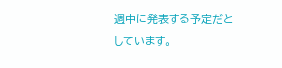週中に発表する予定だとしています。